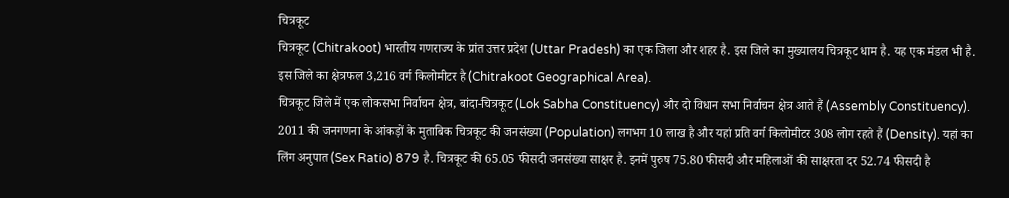चित्रकूट
चित्रकूट (Chitrakoot) भारतीय गणराज्य के प्रांत उत्तर प्रदेश (Uttar Pradesh) का एक जिला और शहर है. इस जिले का मुख्यालय चित्रकूट धाम है. यह एक मंडल भी है. इस जिले का क्षेत्रफल 3,216 वर्ग किलोमीटर है (Chitrakoot Geographical Area).
चित्रकूट जिले में एक लोकसभा निर्वाचन क्षेत्र, बांदा-चित्रकूट (Lok Sabha Constituency) और दो विधान सभा निर्वाचन क्षेत्र आते हैं (Assembly Constituency).
2011 की जनगणना के आंकड़ों के मुताबिक चित्रकूट की जनसंख्या (Population) लगभग 10 लाख है और यहां प्रति वर्ग किलोमीटर 308 लोग रहते हैं (Density). यहां का लिंग अनुपात (Sex Ratio) 879 है. चित्रकूट की 65.05 फीसदी जनसंख्या साक्षर है. इनमें पुरुष 75.80 फीसदी और महिलाओं की साक्षरता दर 52.74 फीसदी है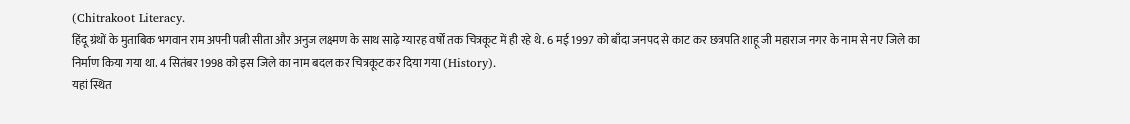(Chitrakoot Literacy.
हिंदू ग्रंथों के मुताबिक भगवान राम अपनी पत्नी सीता और अनुज लक्ष्मण के साथ साढ़े ग्यारह वर्षों तक चित्रकूट में ही रहे थे. 6 मई 1997 को बाँदा जनपद से काट कर छत्रपति शाहू जी महाराज नगर के नाम से नए जिले का निर्माण किया गया था. 4 सितंबर 1998 को इस जिले का नाम बदल कर चित्रकूट कर दिया गया (History).
यहां स्थित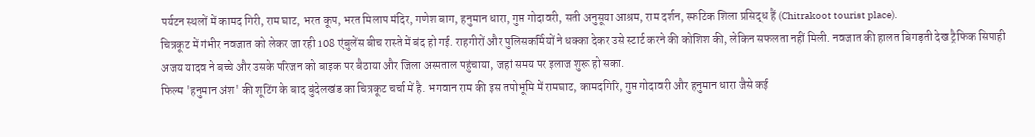पर्यटन स्थलों में कामद गिरी, राम घाट, भरत कूप, भरत मिलाप मंदिर, गणेश बाग, हनुमान धारा, गुप्त गोदावरी, सती अनुसूया आश्रम, राम दर्शन, स्फटिक शिला प्रसिद्ध हैं (Chitrakoot tourist place).
चित्रकूट में गंभीर नवजात को लेकर जा रही 108 एंबुलेंस बीच रास्ते में बंद हो गई. राहगीरों और पुलिसकर्मियों ने धक्का देकर उसे स्टार्ट करने की कोशिश की, लेकिन सफलता नहीं मिली. नवजात की हालत बिगड़ती देख ट्रैफिक सिपाही अजय यादव ने बच्चे और उसके परिजन को बाइक पर बैठाया और जिला अस्पताल पहुंचाया, जहां समय पर इलाज शुरू हो सका.
फिल्म 'हनुमान अंश' की शूटिंग के बाद बुंदेलखंड का चित्रकूट चर्चा में है. भगवान राम की इस तपोभूमि में रामघाट, कामदगिरि, गुप्त गोदावरी और हनुमान धारा जैसे कई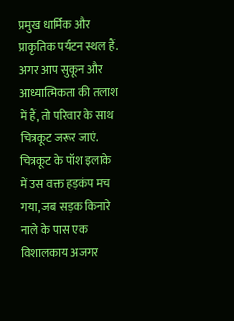प्रमुख धार्मिक और प्राकृतिक पर्यटन स्थल हैं. अगर आप सुकून और आध्यात्मिकता की तलाश में हैं, तो परिवार के साथ चित्रकूट जरूर जाएं.
चित्रकूट के पॉश इलाके में उस वक्त हड़कंप मच गया, जब सड़क किनारे नाले के पास एक विशालकाय अजगर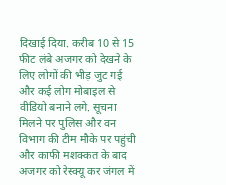दिखाई दिया. करीब 10 से 15 फीट लंबे अजगर को देखने के लिए लोगों की भीड़ जुट गई और कई लोग मोबाइल से वीडियो बनाने लगे. सूचना मिलने पर पुलिस और वन विभाग की टीम मौके पर पहुंची और काफी मशक्कत के बाद अजगर को रेस्क्यू कर जंगल में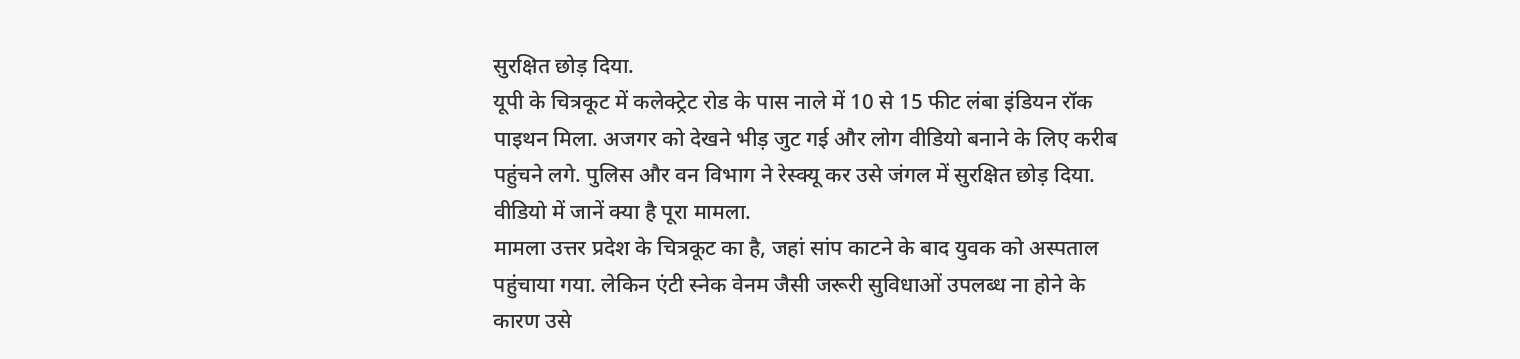सुरक्षित छोड़ दिया.
यूपी के चित्रकूट में कलेक्ट्रेट रोड के पास नाले में 10 से 15 फीट लंबा इंडियन रॉक पाइथन मिला. अजगर को देखने भीड़ जुट गई और लोग वीडियो बनाने के लिए करीब पहुंचने लगे. पुलिस और वन विभाग ने रेस्क्यू कर उसे जंगल में सुरक्षित छोड़ दिया. वीडियो में जानें क्या है पूरा मामला.
मामला उत्तर प्रदेश के चित्रकूट का है, जहां सांप काटने के बाद युवक को अस्पताल पहुंचाया गया. लेकिन एंटी स्नेक वेनम जैसी जरूरी सुविधाओं उपलब्ध ना होने के कारण उसे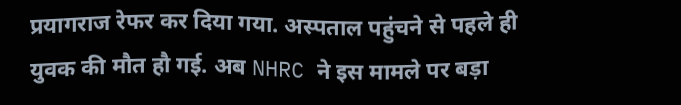प्रयागराज रेफर कर दिया गया. अस्पताल पहुंचने से पहले ही युवक की मौत हौ गई. अब NHRC ने इस मामले पर बड़ा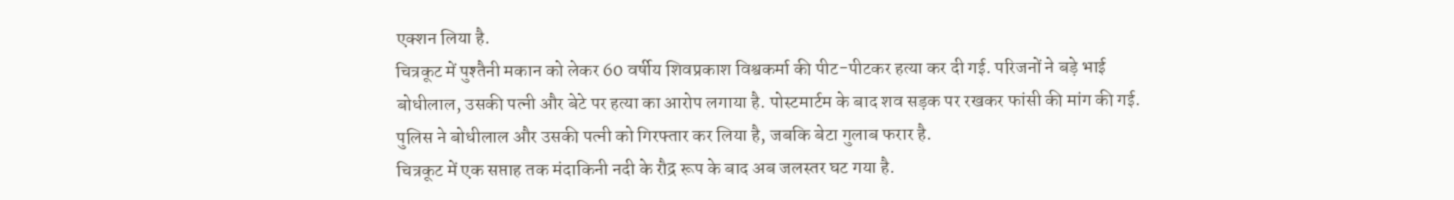एक्शन लिया है.
चित्रकूट में पुश्तैनी मकान को लेकर 60 वर्षीय शिवप्रकाश विश्वकर्मा की पीट-पीटकर हत्या कर दी गई. परिजनों ने बड़े भाई बोधीलाल, उसकी पत्नी और बेटे पर हत्या का आरोप लगाया है. पोस्टमार्टम के बाद शव सड़क पर रखकर फांसी की मांग की गई. पुलिस ने बोधीलाल और उसकी पत्नी को गिरफ्तार कर लिया है, जबकि बेटा गुलाब फरार है.
चित्रकूट में एक सप्ताह तक मंदाकिनी नदी के रौद्र रूप के बाद अब जलस्तर घट गया है.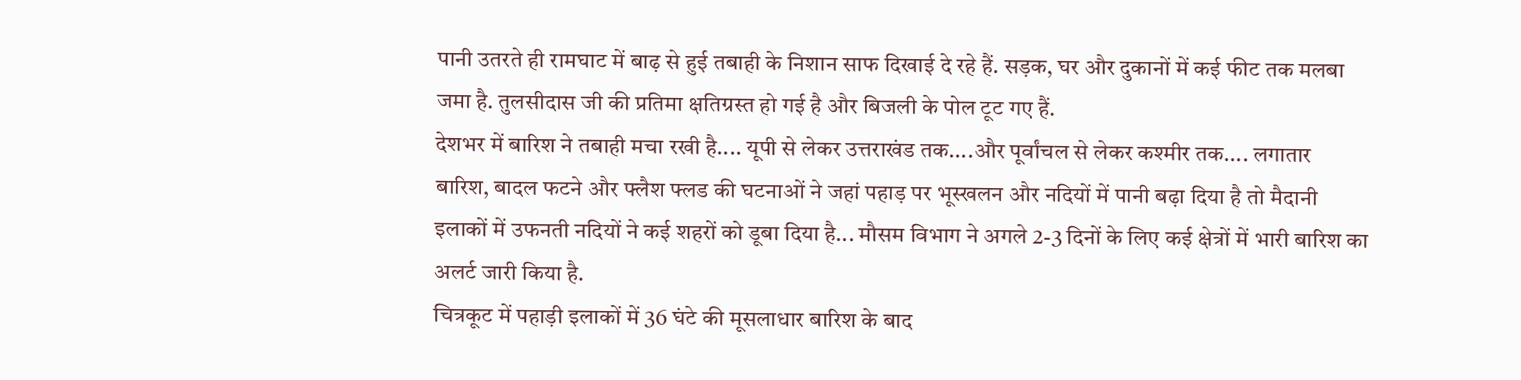पानी उतरते ही रामघाट में बाढ़ से हुई तबाही के निशान साफ दिखाई दे रहे हैं. सड़क, घर और दुकानों में कई फीट तक मलबा जमा है. तुलसीदास जी की प्रतिमा क्षतिग्रस्त हो गई है और बिजली के पोल टूट गए हैं.
देशभर में बारिश ने तबाही मचा रखी है.... यूपी से लेकर उत्तराखंड तक....और पूर्वांचल से लेकर कश्मीर तक.... लगातार बारिश, बादल फटने और फ्लैश फ्लड की घटनाओं ने जहां पहाड़ पर भूस्खलन और नदियों में पानी बढ़ा दिया है तो मैदानी इलाकों में उफनती नदियों ने कई शहरों को डूबा दिया है... मौसम विभाग ने अगले 2-3 दिनों के लिए कई क्षेत्रों में भारी बारिश का अलर्ट जारी किया है.
चित्रकूट में पहाड़ी इलाकों में 36 घंटे की मूसलाधार बारिश के बाद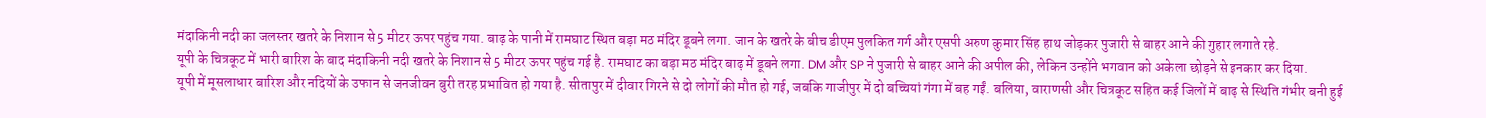मंदाकिनी नदी का जलस्तर खतरे के निशान से 5 मीटर ऊपर पहुंच गया. बाढ़ के पानी में रामघाट स्थित बड़ा मठ मंदिर डूबने लगा. जान के खतरे के बीच डीएम पुलकित गर्ग और एसपी अरुण कुमार सिंह हाथ जोड़कर पुजारी से बाहर आने की गुहार लगाते रहे.
यूपी के चित्रकूट में भारी बारिश के बाद मंदाकिनी नदी खतरे के निशान से 5 मीटर ऊपर पहुंच गई है. रामघाट का बड़ा मठ मंदिर बाढ़ में डूबने लगा. DM और SP ने पुजारी से बाहर आने की अपील की, लेकिन उन्होंने भगवान को अकेला छोड़ने से इनकार कर दिया.
यूपी में मूसलाधार बारिश और नदियों के उफान से जनजीवन बुरी तरह प्रभावित हो गया है. सीतापुर में दीवार गिरने से दो लोगों की मौत हो गई, जबकि गाजीपुर में दो बच्चियां गंगा में बह गईं. बलिया, वाराणसी और चित्रकूट सहित कई जिलों में बाढ़ से स्थिति गंभीर बनी हुई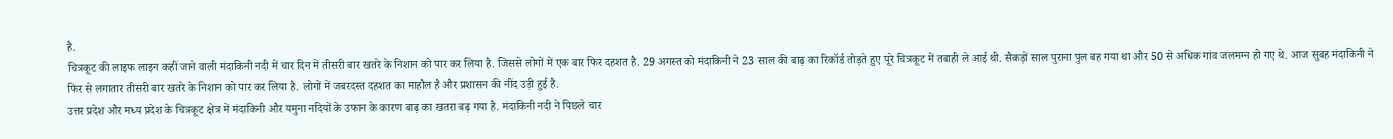है.
चित्रकूट की लाइफ लाइन कहीं जाने वाली मंदाकिनी नदी में चार दिन में तीसरी बार खतरे के निशान को पार कर लिया है. जिससे लोगों में एक बार फिर दहशत है. 29 अगस्त को मंदाकिनी ने 23 साल की बाढ़ का रिकॉर्ड तोड़ते हुए पूरे चित्रकूट में तबाही ले आई थी. सैकड़ों साल पुराना पुल बह गया था और 50 से अधिक गांव जलमग्न हो गए थे. आज सुबह मंदाकिनी ने फिर से लगातार तीसरी बार खतरे के निशान को पार कर लिया है. लोगों में जबरदस्त दहशत का माहौल है और प्रशासन की नींद उड़ी हुई है.
उत्तर प्रदेश और मध्य प्रदेश के चित्रकूट क्षेत्र में मंदाकिनी और यमुना नदियों के उफान के कारण बाढ़ का खतरा बढ़ गया है. मंदाकिनी नदी ने पिछले चार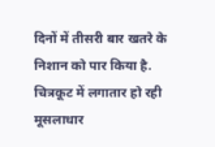दिनों में तीसरी बार खतरे के निशान को पार किया है.
चित्रकूट में लगातार हो रही मूसलाधार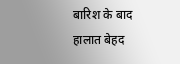बारिश के बाद हालात बेहद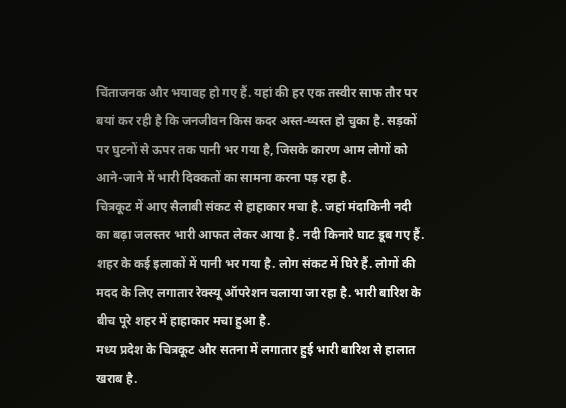चिंताजनक और भयावह हो गए हैं. यहां की हर एक तस्वीर साफ तौर पर बयां कर रही है कि जनजीवन किस कदर अस्त-व्यस्त हो चुका है. सड़कों पर घुटनों से ऊपर तक पानी भर गया है, जिसके कारण आम लोगों को आने-जाने में भारी दिक्कतों का सामना करना पड़ रहा है.
चित्रकूट में आए सैलाबी संकट से हाहाकार मचा है. जहां मंदाकिनी नदी का बढ़ा जलस्तर भारी आफत लेकर आया है. नदी किनारे घाट डूब गए हैं. शहर के कई इलाकों में पानी भर गया है. लोग संकट में घिरे हैं. लोगों की मदद के लिए लगातार रेक्स्यू ऑपरेशन चलाया जा रहा है. भारी बारिश के बीच पूरे शहर में हाहाकार मचा हुआ है.
मध्य प्रदेश के चित्रकूट और सतना में लगातार हुई भारी बारिश से हालात खराब है.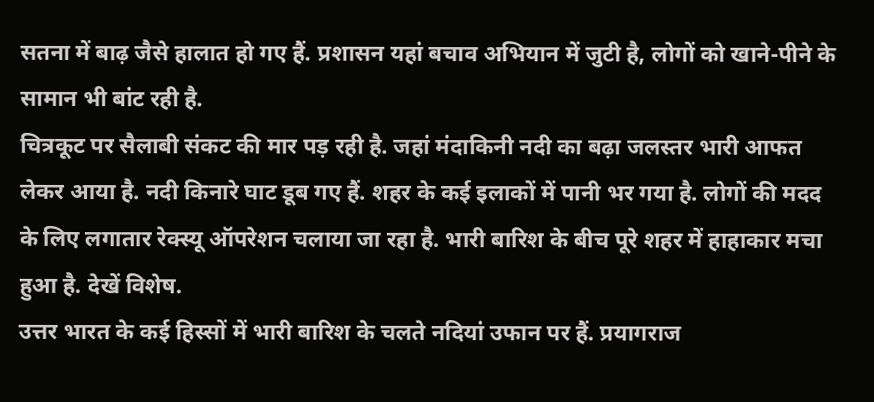सतना में बाढ़ जैसे हालात हो गए हैं. प्रशासन यहां बचाव अभियान में जुटी है, लोगों को खाने-पीने के सामान भी बांट रही है.
चित्रकूट पर सैलाबी संकट की मार पड़ रही है. जहां मंदाकिनी नदी का बढ़ा जलस्तर भारी आफत लेकर आया है. नदी किनारे घाट डूब गए हैं. शहर के कई इलाकों में पानी भर गया है. लोगों की मदद के लिए लगातार रेक्स्यू ऑपरेशन चलाया जा रहा है. भारी बारिश के बीच पूरे शहर में हाहाकार मचा हुआ है. देखें विशेष.
उत्तर भारत के कई हिस्सों में भारी बारिश के चलते नदियां उफान पर हैं. प्रयागराज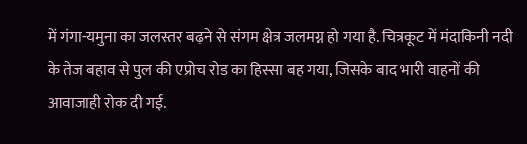में गंगा-यमुना का जलस्तर बढ़ने से संगम क्षेत्र जलमग्न हो गया है. चित्रकूट में मंदाकिनी नदी के तेज बहाव से पुल की एप्रोच रोड का हिस्सा बह गया, जिसके बाद भारी वाहनों की आवाजाही रोक दी गई.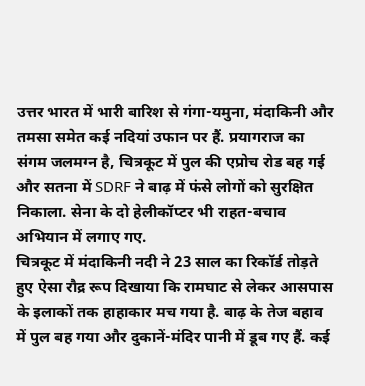उत्तर भारत में भारी बारिश से गंगा-यमुना, मंदाकिनी और तमसा समेत कई नदियां उफान पर हैं. प्रयागराज का संगम जलमग्न है, चित्रकूट में पुल की एप्रोच रोड बह गई और सतना में SDRF ने बाढ़ में फंसे लोगों को सुरक्षित निकाला. सेना के दो हेलीकॉप्टर भी राहत-बचाव अभियान में लगाए गए.
चित्रकूट में मंदाकिनी नदी ने 23 साल का रिकॉर्ड तोड़ते हुए ऐसा रौद्र रूप दिखाया कि रामघाट से लेकर आसपास के इलाकों तक हाहाकार मच गया है. बाढ़ के तेज बहाव में पुल बह गया और दुकानें-मंदिर पानी में डूब गए हैं. कई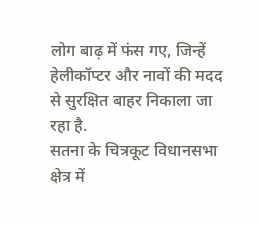लोग बाढ़ में फंस गए, जिन्हें हेलीकॉप्टर और नावों की मदद से सुरक्षित बाहर निकाला जा रहा है.
सतना के चित्रकूट विधानसभा क्षेत्र में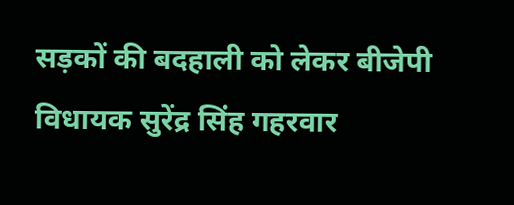सड़कों की बदहाली को लेकर बीजेपी विधायक सुरेंद्र सिंह गहरवार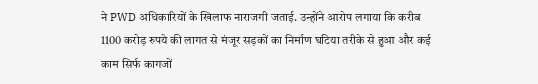ने PWD अधिकारियों के खिलाफ नाराजगी जताई. उन्होंने आरोप लगाया कि करीब 1100 करोड़ रुपये की लागत से मंजूर सड़कों का निर्माण घटिया तरीके से हुआ और कई काम सिर्फ कागजों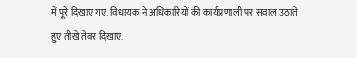में पूरे दिखाए गए. विधायक ने अधिकारियों की कार्यप्रणाली पर सवाल उठाते हुए तीखे तेवर दिखाए.